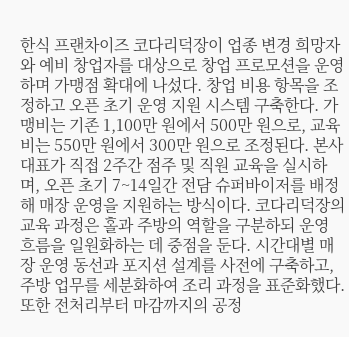한식 프랜차이즈 코다리덕장이 업종 변경 희망자와 예비 창업자를 대상으로 창업 프로모션을 운영하며 가맹점 확대에 나섰다. 창업 비용 항목을 조정하고 오픈 초기 운영 지원 시스템 구축한다. 가맹비는 기존 1,100만 원에서 500만 원으로, 교육비는 550만 원에서 300만 원으로 조정된다. 본사 대표가 직접 2주간 점주 및 직원 교육을 실시하며, 오픈 초기 7~14일간 전담 슈퍼바이저를 배정해 매장 운영을 지원하는 방식이다. 코다리덕장의 교육 과정은 홀과 주방의 역할을 구분하되 운영 흐름을 일원화하는 데 중점을 둔다. 시간대별 매장 운영 동선과 포지션 설계를 사전에 구축하고, 주방 업무를 세분화하여 조리 과정을 표준화했다. 또한 전처리부터 마감까지의 공정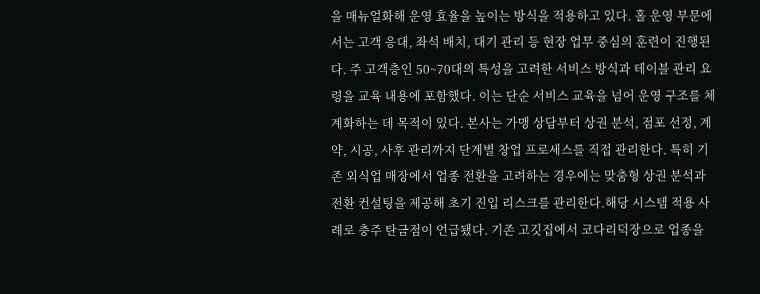을 매뉴얼화해 운영 효율을 높이는 방식을 적용하고 있다. 홀 운영 부문에서는 고객 응대, 좌석 배치, 대기 관리 등 현장 업무 중심의 훈련이 진행된다. 주 고객층인 50~70대의 특성을 고려한 서비스 방식과 테이블 관리 요령을 교육 내용에 포함했다. 이는 단순 서비스 교육을 넘어 운영 구조를 체계화하는 데 목적이 있다. 본사는 가맹 상담부터 상권 분석, 점포 선정, 계약, 시공, 사후 관리까지 단계별 창업 프로세스를 직접 관리한다. 특히 기존 외식업 매장에서 업종 전환을 고려하는 경우에는 맞춤형 상권 분석과 전환 컨설팅을 제공해 초기 진입 리스크를 관리한다.해당 시스템 적용 사례로 충주 탄금점이 언급됐다. 기존 고깃집에서 코다리덕장으로 업종을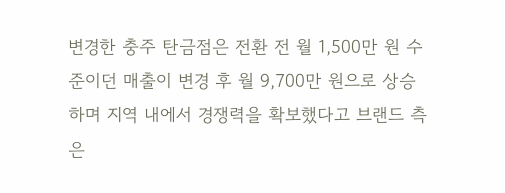변경한 충주 탄금점은 전환 전 월 1,500만 원 수준이던 매출이 변경 후 월 9,700만 원으로 상승하며 지역 내에서 경쟁력을 확보했다고 브랜드 측은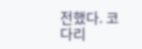전했다. 코다리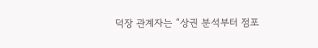덕장 관계자는 “상권 분석부터 점포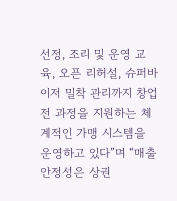선정, 조리 및 운영 교육, 오픈 리허설, 슈퍼바이저 밀착 관리까지 창업 전 과정을 지원하는 체계적인 가맹 시스템을 운영하고 있다”며 “매출 안정성은 상권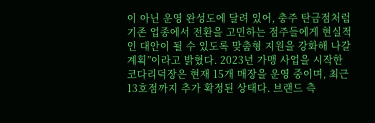이 아닌 운영 완성도에 달려 있어, 충주 탄금점처럼 기존 업종에서 전환을 고민하는 점주들에게 현실적인 대안이 될 수 있도록 맞춤형 지원을 강화해 나갈 계획”이라고 밝혔다. 2023년 가맹 사업을 시작한 코다리덕장은 현재 15개 매장을 운영 중이며, 최근 13호점까지 추가 확정된 상태다. 브랜드 측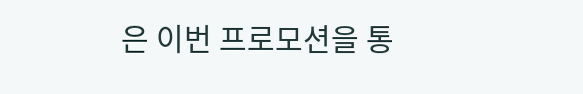은 이번 프로모션을 통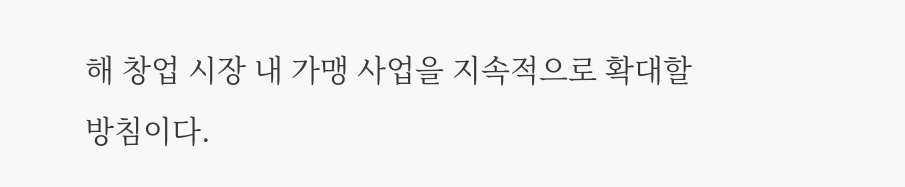해 창업 시장 내 가맹 사업을 지속적으로 확대할 방침이다.